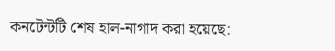কনটেন্টটি শেষ হাল-নাগাদ করা হয়েছে: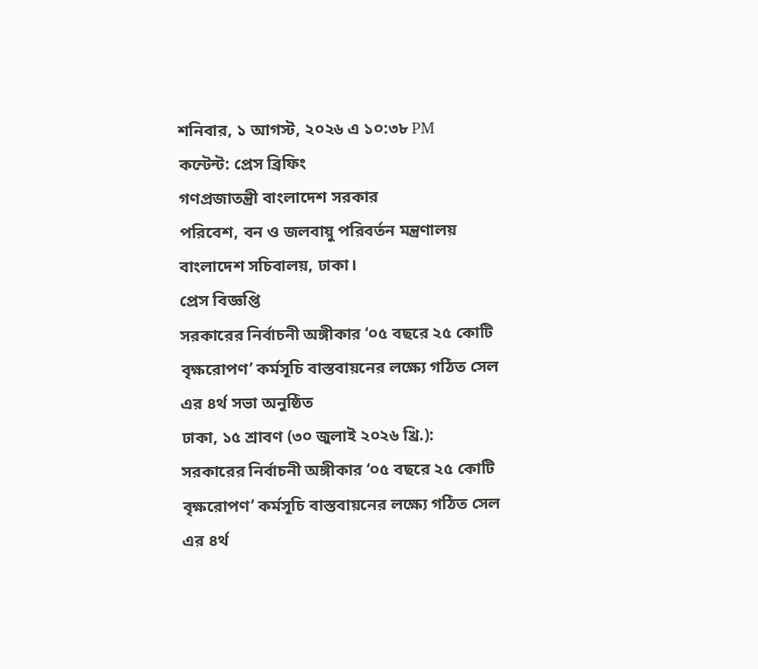শনিবার, ১ আগস্ট, ২০২৬ এ ১০:৩৮ PM
কন্টেন্ট: প্রেস ব্রিফিং
গণপ্রজাতন্ত্রী বাংলাদেশ সরকার
পরিবেশ, বন ও জলবায়ু পরিবর্তন মন্ত্রণালয়
বাংলাদেশ সচিবালয়, ঢাকা।
প্রেস বিজ্ঞপ্তি
সরকারের নির্বাচনী অঙ্গীকার ‘০৫ বছরে ২৫ কোটি বৃক্ষরোপণ’ কর্মসূচি বাস্তবায়নের লক্ষ্যে গঠিত সেল এর ৪র্থ সভা অনুষ্ঠিত
ঢাকা, ১৫ শ্রাবণ (৩০ জুলাই ২০২৬ খ্রি.):
সরকারের নির্বাচনী অঙ্গীকার ‘০৫ বছরে ২৫ কোটি বৃক্ষরোপণ’ কর্মসূচি বাস্তবায়নের লক্ষ্যে গঠিত সেল এর ৪র্থ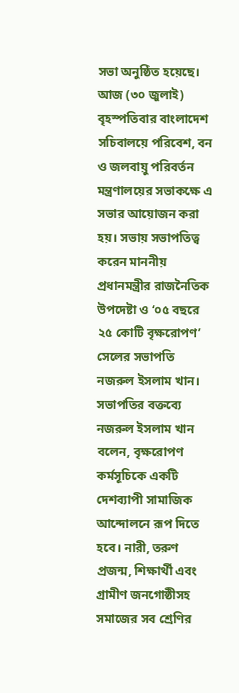সভা অনুষ্ঠিত হয়েছে।
আজ (৩০ জুলাই) বৃহস্পতিবার বাংলাদেশ সচিবালয়ে পরিবেশ, বন ও জলবায়ু পরিবর্তন মন্ত্রণালয়ের সভাকক্ষে এ সভার আয়োজন করা হয়। সভায় সভাপতিত্ব করেন মাননীয় প্রধানমন্ত্রীর রাজনৈতিক উপদেষ্টা ও ‘০৫ বছরে ২৫ কোটি বৃক্ষরোপণ’ সেলের সভাপতি নজরুল ইসলাম খান।
সভাপতির বক্তব্যে নজরুল ইসলাম খান বলেন, বৃক্ষরোপণ কর্মসূচিকে একটি দেশব্যাপী সামাজিক আন্দোলনে রূপ দিতে হবে। নারী, তরুণ প্রজন্ম, শিক্ষার্থী এবং গ্রামীণ জনগোষ্ঠীসহ সমাজের সব শ্রেণির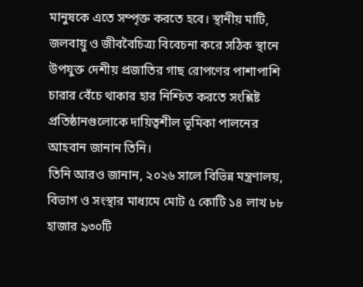মানুষকে এতে সম্পৃক্ত করতে হবে। স্থানীয় মাটি, জলবায়ু ও জীববৈচিত্র্য বিবেচনা করে সঠিক স্থানে উপযুক্ত দেশীয় প্রজাতির গাছ রোপণের পাশাপাশি চারার বেঁচে থাকার হার নিশ্চিত করতে সংশ্লিষ্ট প্রতিষ্ঠানগুলোকে দায়িত্বশীল ভূমিকা পালনের আহবান জানান তিনি।
তিনি আরও জানান, ২০২৬ সালে বিভিন্ন মন্ত্রণালয়, বিভাগ ও সংস্থার মাধ্যমে মোট ৫ কোটি ১৪ লাখ ৮৮ হাজার ৯৩০টি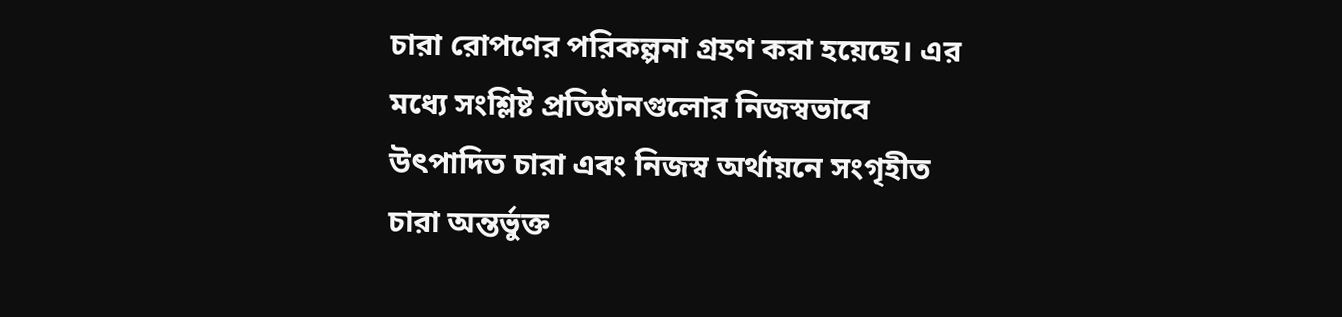চারা রোপণের পরিকল্পনা গ্রহণ করা হয়েছে। এর মধ্যে সংশ্লিষ্ট প্রতিষ্ঠানগুলোর নিজস্বভাবে উৎপাদিত চারা এবং নিজস্ব অর্থায়নে সংগৃহীত চারা অন্তর্ভুক্ত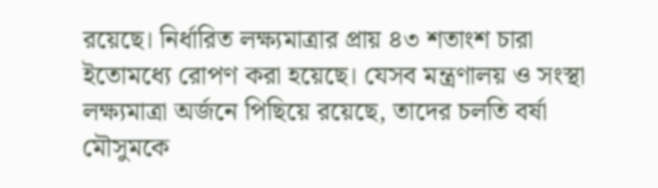রয়েছে। নির্ধারিত লক্ষ্যমাত্রার প্রায় ৪৩ শতাংশ চারা ইতোমধ্যে রোপণ করা হয়েছে। যেসব মন্ত্রণালয় ও সংস্থা লক্ষ্যমাত্রা অর্জনে পিছিয়ে রয়েছে, তাদের চলতি বর্ষা মৌসুমকে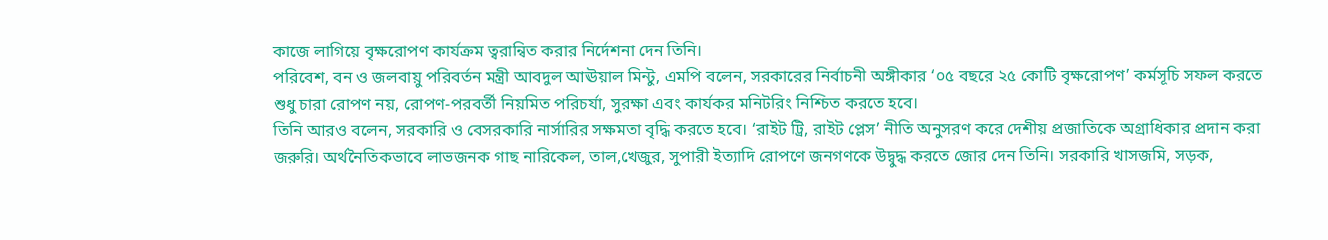কাজে লাগিয়ে বৃক্ষরোপণ কার্যক্রম ত্বরান্বিত করার নির্দেশনা দেন তিনি।
পরিবেশ, বন ও জলবায়ু পরিবর্তন মন্ত্রী আবদুল আঊয়াল মিন্টু, এমপি বলেন, সরকারের নির্বাচনী অঙ্গীকার ‘০৫ বছরে ২৫ কোটি বৃক্ষরোপণ’ কর্মসূচি সফল করতে শুধু চারা রোপণ নয়, রোপণ-পরবর্তী নিয়মিত পরিচর্যা, সুরক্ষা এবং কার্যকর মনিটরিং নিশ্চিত করতে হবে।
তিনি আরও বলেন, সরকারি ও বেসরকারি নার্সারির সক্ষমতা বৃদ্ধি করতে হবে। ‘রাইট ট্রি, রাইট প্লেস’ নীতি অনুসরণ করে দেশীয় প্রজাতিকে অগ্রাধিকার প্রদান করা জরুরি। অর্থনৈতিকভাবে লাভজনক গাছ নারিকেল, তাল,খেজুর, সুপারী ইত্যাদি রোপণে জনগণকে উদ্বুদ্ধ করতে জোর দেন তিনি। সরকারি খাসজমি, সড়ক,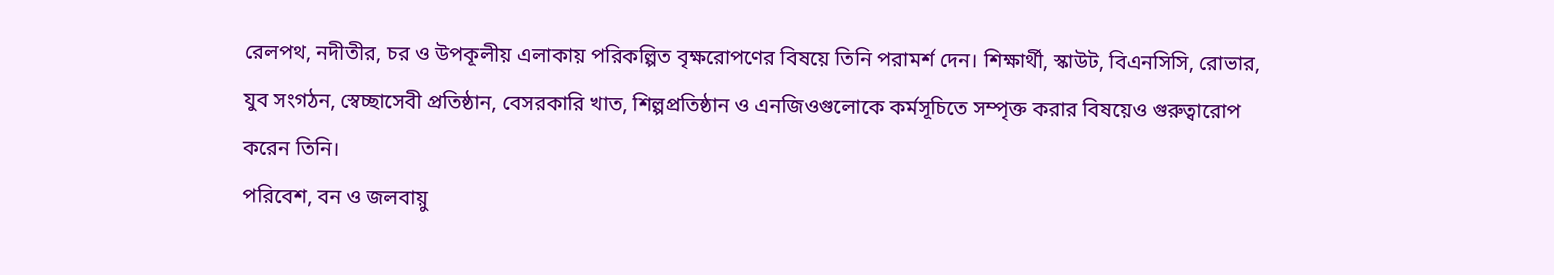রেলপথ, নদীতীর, চর ও উপকূলীয় এলাকায় পরিকল্পিত বৃক্ষরোপণের বিষয়ে তিনি পরামর্শ দেন। শিক্ষার্থী, স্কাউট, বিএনসিসি, রোভার, যুব সংগঠন, স্বেচ্ছাসেবী প্রতিষ্ঠান, বেসরকারি খাত, শিল্পপ্রতিষ্ঠান ও এনজিওগুলোকে কর্মসূচিতে সম্পৃক্ত করার বিষয়েও গুরুত্বারোপ করেন তিনি।
পরিবেশ, বন ও জলবায়ু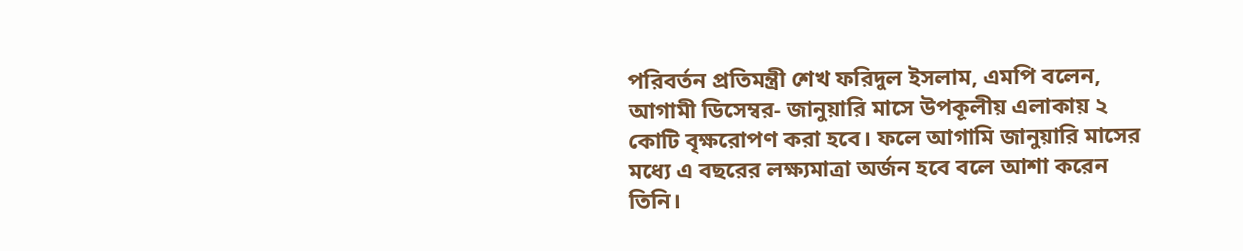পরিবর্তন প্রতিমন্ত্রী শেখ ফরিদুল ইসলাম, এমপি বলেন, আগামী ডিসেম্বর- জানুয়ারি মাসে উপকূলীয় এলাকায় ২ কোটি বৃক্ষরোপণ করা হবে। ফলে আগামি জানুয়ারি মাসের মধ্যে এ বছরের লক্ষ্যমাত্রা অর্জন হবে বলে আশা করেন তিনি।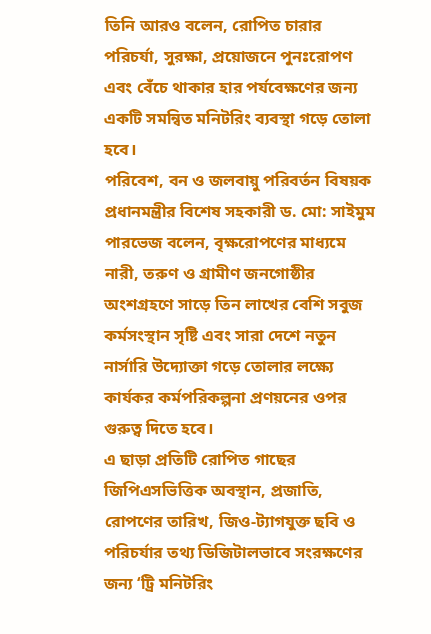তিনি আরও বলেন, রোপিত চারার পরিচর্যা, সুরক্ষা, প্রয়োজনে পুনঃরোপণ এবং বেঁচে থাকার হার পর্যবেক্ষণের জন্য একটি সমন্বিত মনিটরিং ব্যবস্থা গড়ে তোলা হবে।
পরিবেশ, বন ও জলবায়ু পরিবর্তন বিষয়ক প্রধানমন্ত্রীর বিশেষ সহকারী ড. মো: সাইমুম পারভেজ বলেন, বৃক্ষরোপণের মাধ্যমে নারী, তরুণ ও গ্রামীণ জনগোষ্ঠীর অংশগ্রহণে সাড়ে তিন লাখের বেশি সবুজ কর্মসংস্থান সৃষ্টি এবং সারা দেশে নতুন নার্সারি উদ্যোক্তা গড়ে তোলার লক্ষ্যে কার্যকর কর্মপরিকল্পনা প্রণয়নের ওপর গুরুত্ব দিতে হবে।
এ ছাড়া প্রতিটি রোপিত গাছের জিপিএসভিত্তিক অবস্থান, প্রজাতি, রোপণের তারিখ, জিও-ট্যাগযুক্ত ছবি ও পরিচর্যার তথ্য ডিজিটালভাবে সংরক্ষণের জন্য ‘ট্রি মনিটরিং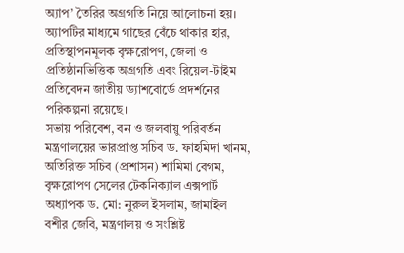অ্যাপ’ তৈরির অগ্রগতি নিয়ে আলোচনা হয়। অ্যাপটির মাধ্যমে গাছের বেঁচে থাকার হার, প্রতিস্থাপনমূলক বৃক্ষরোপণ, জেলা ও প্রতিষ্ঠানভিত্তিক অগ্রগতি এবং রিয়েল-টাইম প্রতিবেদন জাতীয় ড্যাশবোর্ডে প্রদর্শনের পরিকল্পনা রয়েছে।
সভায় পরিবেশ, বন ও জলবায়ু পরিবর্তন মন্ত্রণালয়ের ভারপ্রাপ্ত সচিব ড. ফাহমিদা খানম, অতিরিক্ত সচিব (প্রশাসন) শামিমা বেগম, বৃক্ষরোপণ সেলের টেকনিক্যাল এক্সপার্ট অধ্যাপক ড. মো: নুরুল ইসলাম, জামাইল বশীর জেবি, মন্ত্রণালয় ও সংশ্লিষ্ট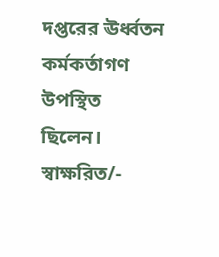দপ্তরের ঊর্ধ্বতন কর্মকর্তাগণ উপস্থিত ছিলেন।
স্বাক্ষরিত/-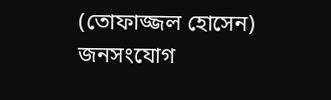(তোফাজ্জল হোসেন)
জনসংযোগ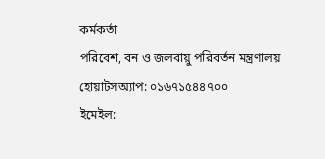কর্মকর্তা
পরিবেশ, বন ও জলবায়ু পরিবর্তন মন্ত্রণালয়
হোয়াটসঅ্যাপ: ০১৬৭১৫৪৪৭০০
ইমেইল: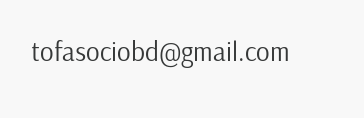tofasociobd@gmail.com